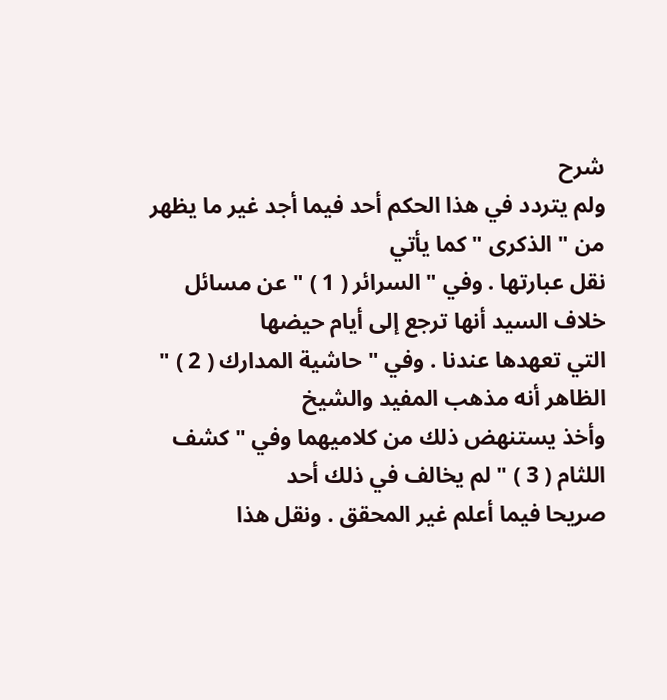شرح
ولم يتردد في هذا الحكم أحد فيما أجد غير ما يظهر من " الذكرى " كما يأتي
نقل عبارتها . وفي " السرائر ( 1 ) " عن مسائل خلاف السيد أنها ترجع إلى أيام حيضها
التي تعهدها عندنا . وفي " حاشية المدارك ( 2 ) " الظاهر أنه مذهب المفيد والشيخ
وأخذ يستنهض ذلك من كلاميهما وفي " كشف اللثام ( 3 ) " لم يخالف في ذلك أحد
صريحا فيما أعلم غير المحقق . ونقل هذا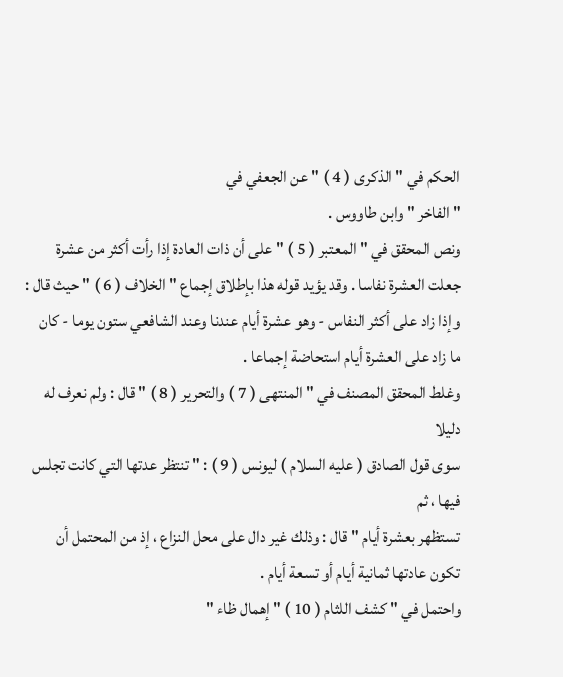الحكم في " الذكرى ( 4 ) " عن الجعفي في
" الفاخر " وابن طاووس .
ونص المحقق في " المعتبر ( 5 ) " على أن ذات العادة إذا رأت أكثر من عشرة
جعلت العشرة نفاسا . وقد يؤيد قوله هذا بإطلاق إجماع " الخلاف ( 6 ) " حيث قال :
وإذا زاد على أكثر النفاس - وهو عشرة أيام عندنا وعند الشافعي ستون يوما - كان
ما زاد على العشرة أيام استحاضة إجماعا .
وغلط المحقق المصنف في " المنتهى ( 7 ) والتحرير ( 8 ) " قال : ولم نعرف له دليلا
سوى قول الصادق ( عليه السلام ) ليونس ( 9 ) : " تنتظر عدتها التي كانت تجلس فيها ، ثم
تستظهر بعشرة أيام " قال : وذلك غير دال على محل النزاع ، إذ من المحتمل أن
تكون عادتها ثمانية أيام أو تسعة أيام .
واحتمل في " كشف اللثام ( 10 ) " إهمال ظاء "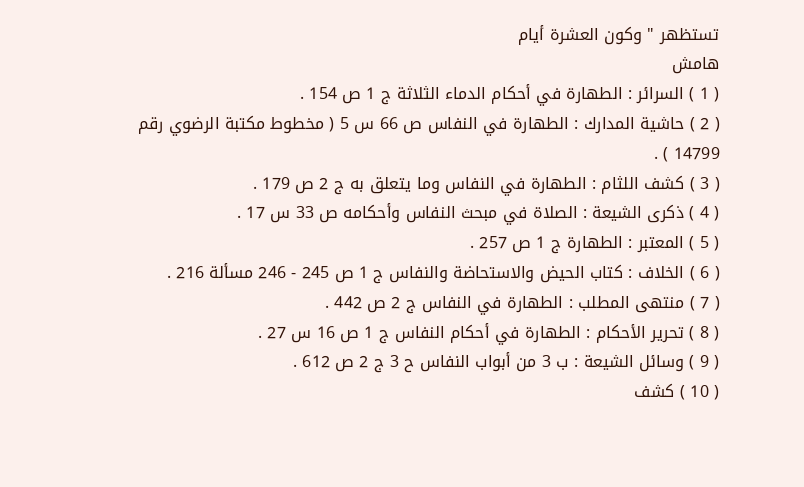تستظهر " وكون العشرة أيام
هامش
( 1 ) السرائر : الطهارة في أحكام الدماء الثلاثة ج 1 ص 154 .
( 2 ) حاشية المدارك : الطهارة في النفاس ص 66 س 5 ( مخطوط مكتبة الرضوي رقم
14799 ) .
( 3 ) كشف اللثام : الطهارة في النفاس وما يتعلق به ج 2 ص 179 .
( 4 ) ذكرى الشيعة : الصلاة في مبحث النفاس وأحكامه ص 33 س 17 .
( 5 ) المعتبر : الطهارة ج 1 ص 257 .
( 6 ) الخلاف : كتاب الحيض والاستحاضة والنفاس ج 1 ص 245 - 246 مسألة 216 .
( 7 ) منتهى المطلب : الطهارة في النفاس ج 2 ص 442 .
( 8 ) تحرير الأحكام : الطهارة في أحكام النفاس ج 1 ص 16 س 27 .
( 9 ) وسائل الشيعة : ب 3 من أبواب النفاس ح 3 ج 2 ص 612 .
( 10 ) كشف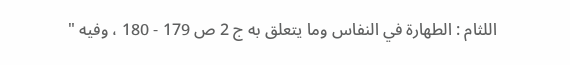اللثام : الطهارة في النفاس وما يتعلق به ج 2 ص 179 - 180 ، وفيه "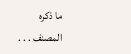ما ذكره
المصنف . . .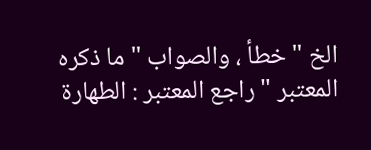الخ " خطأ ، والصواب " ما ذكره المعتبر " راجع المعتبر : الطهارة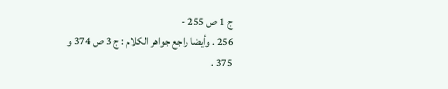ج 1 ص 255 -
256 . وأيضا راجع جواهر الكلام : ج 3 ص 374 و 375 .